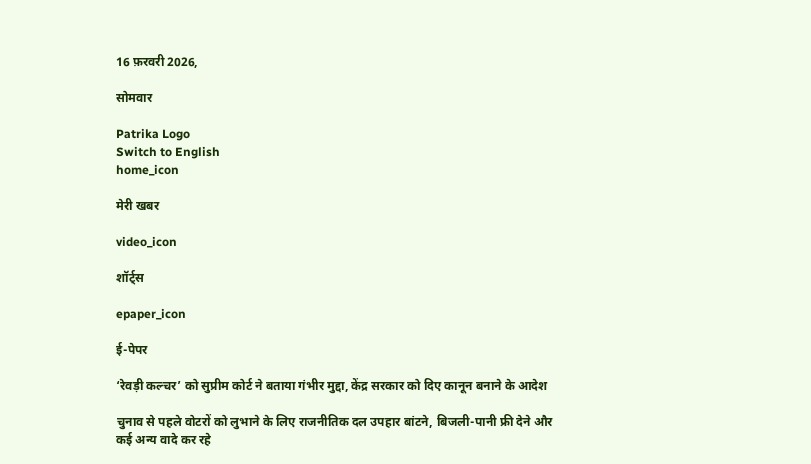16 फ़रवरी 2026,

सोमवार

Patrika Logo
Switch to English
home_icon

मेरी खबर

video_icon

शॉर्ट्स

epaper_icon

ई-पेपर

‘रेवड़ी कल्चर’ को सुप्रीम कोर्ट ने बताया गंभीर मुद्दा, केंद्र सरकार को दिए कानून बनाने के आदेश

चुनाव से पहले वोटरों को लुभाने के लिए राजनीतिक दल उपहार बांटने, बिजली-पानी फ्री देने और कई अन्य वादे कर रहे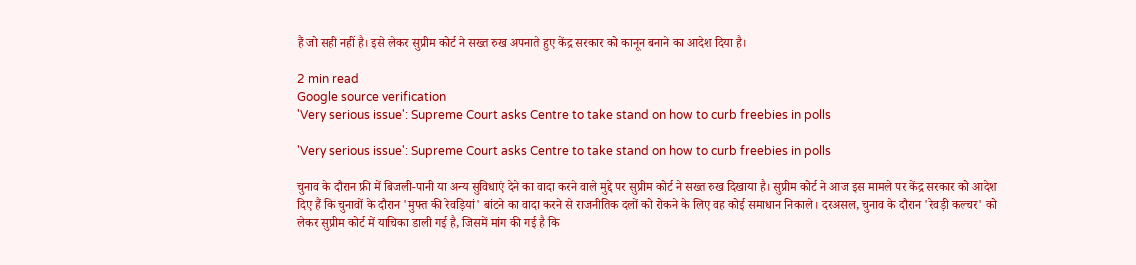हैं जो सही नहीं है। इसे लेकर सुप्रीम कोर्ट ने सख्त रुख अपनाते हुए केंद्र सरकार को कानून बनाने का आदेश दिया है।

2 min read
Google source verification
'Very serious issue': Supreme Court asks Centre to take stand on how to curb freebies in polls

'Very serious issue': Supreme Court asks Centre to take stand on how to curb freebies in polls

चुनाव के दौरान फ्री में बिजली-पानी या अन्य सुविधाएं देने का वादा करने वाले मुद्दे पर सुप्रीम कोर्ट ने सख्त रुख दिखाया है। सुप्रीम कोर्ट ने आज इस मामले पर केंद्र सरकार को आदेश दिए हैं कि चुनावों के दौरान 'मुफ्त की रेवड़ियां' बांटने का वादा करने से राजनीतिक दलों को रोकने के लिए वह कोई समाधान निकाले। दरअसल, चुनाव के दौरान 'रेवड़ी कल्चर' को लेकर सुप्रीम कोर्ट में याचिका डाली गई है, जिसमें मांग की गई है कि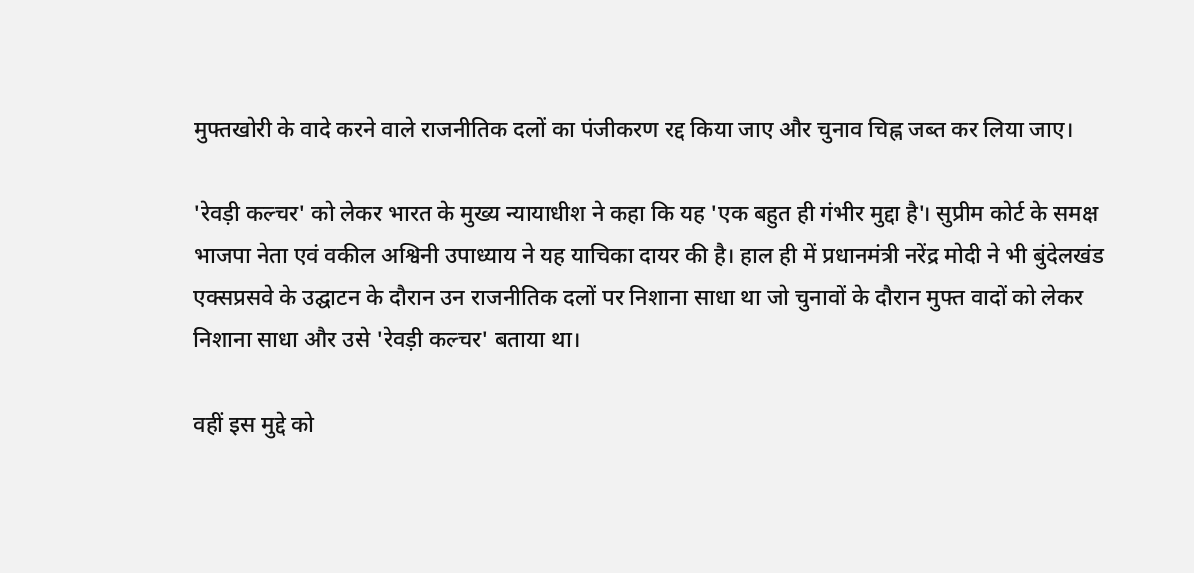मुफ्तखोरी के वादे करने वाले राजनीतिक दलों का पंजीकरण रद्द किया जाए और चुनाव चिह्न जब्त कर लिया जाए।

'रेवड़ी कल्चर' को लेकर भारत के मुख्य न्यायाधीश ने कहा कि यह 'एक बहुत ही गंभीर मुद्दा है'। सुप्रीम कोर्ट के समक्ष भाजपा नेता एवं वकील अश्विनी उपाध्याय ने यह याचिका दायर की है। हाल ही में प्रधानमंत्री नरेंद्र मोदी ने भी बुंदेलखंड एक्सप्रसवे के उद्घाटन के दौरान उन राजनीतिक दलों पर निशाना साधा था जो चुनावों के दौरान मुफ्त वादों को लेकर निशाना साधा और उसे 'रेवड़ी कल्चर' बताया था।

वहीं इस मुद्दे को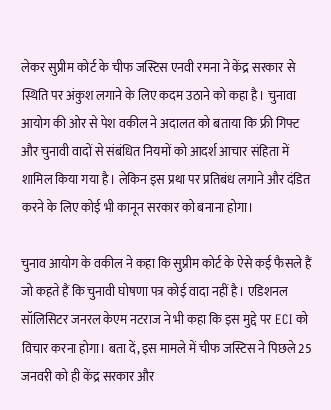लेकर सुप्रीम कोर्ट के चीफ जस्टिस एनवी रमना ने केंद्र सरकार से स्थिति पर अंकुश लगाने के लिए कदम उठाने को कहा है। चुनावा आयोग की ओर से पेश वकील ने अदालत को बताया कि फ्री गिफ्ट और चुनावी वादों से संबंधित नियमों को आदर्श आचार संहिता में शामिल किया गया है। लेकिन इस प्रथा पर प्रतिबंध लगाने और दंडित करने के लिए कोई भी कानून सरकार को बनाना होगा।

चुनाव आयोग के वकील ने कहा कि सुप्रीम कोर्ट के ऐसे कई फैसले हैं जो कहते हैं कि चुनावी घोषणा पत्र कोई वादा नहीं है। एडिशनल सॉलिसिटर जनरल केएम नटराज ने भी कहा कि इस मुद्दे पर ECI को विचार करना होगा। बता दें, इस मामले में चीफ जस्टिस ने पिछले 25 जनवरी को ही केंद्र सरकार और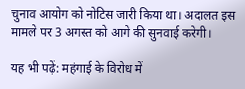चुनाव आयोग को नोटिस जारी किया था। अदालत इस मामले पर 3 अगस्त को आगे की सुनवाई करेगी।

यह भी पढ़ें: महंगाई के विरोध में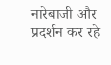नारेबाजी और प्रदर्शन कर रहे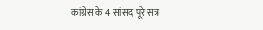कांग्रेस के 4 सांसद पूरे सत्र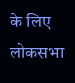के लिए लोकसभा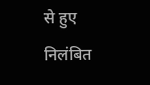से हुए निलंबित